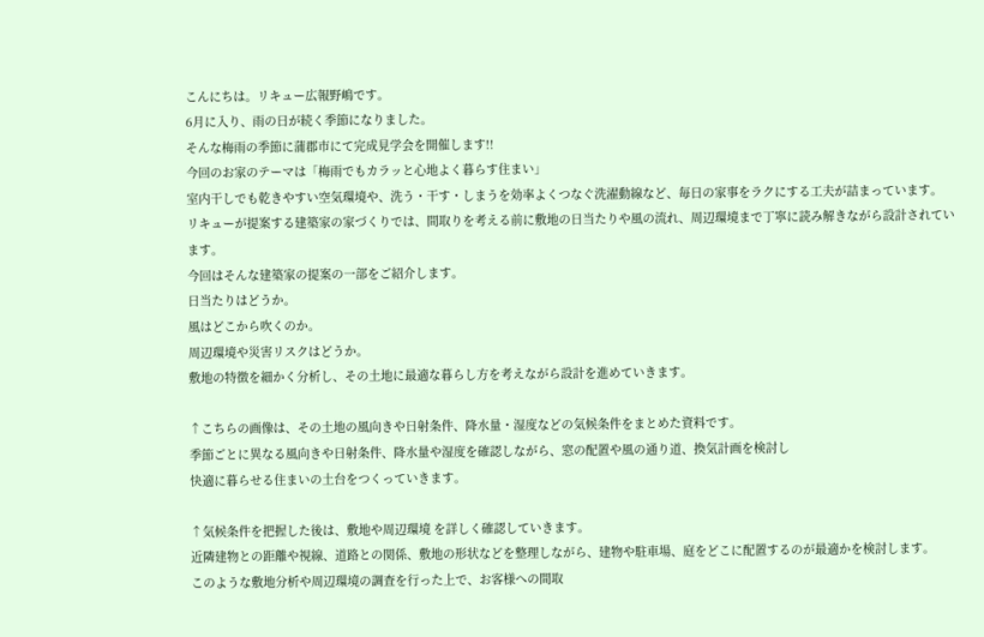こんにちは。リキュー広報野嶋です。
6月に入り、雨の日が続く季節になりました。
そんな梅雨の季節に蒲郡市にて完成見学会を開催します!!
今回のお家のテーマは「梅雨でもカラッと心地よく暮らす住まい」
室内干しでも乾きやすい空気環境や、洗う・干す・しまうを効率よくつなぐ洗濯動線など、毎日の家事をラクにする工夫が詰まっています。
リキューが提案する建築家の家づくりでは、間取りを考える前に敷地の日当たりや風の流れ、周辺環境まで丁寧に読み解きながら設計されています。
今回はそんな建築家の提案の一部をご紹介します。
日当たりはどうか。
風はどこから吹くのか。
周辺環境や災害リスクはどうか。
敷地の特徴を細かく分析し、その土地に最適な暮らし方を考えながら設計を進めていきます。

↑こちらの画像は、その土地の風向きや日射条件、降水量・湿度などの気候条件をまとめた資料です。
季節ごとに異なる風向きや日射条件、降水量や湿度を確認しながら、窓の配置や風の通り道、換気計画を検討し
快適に暮らせる住まいの土台をつくっていきます。

↑気候条件を把握した後は、敷地や周辺環境 を詳しく確認していきます。
近隣建物との距離や視線、道路との関係、敷地の形状などを整理しながら、建物や駐車場、庭をどこに配置するのが最適かを検討します。
このような敷地分析や周辺環境の調査を行った上で、お客様への間取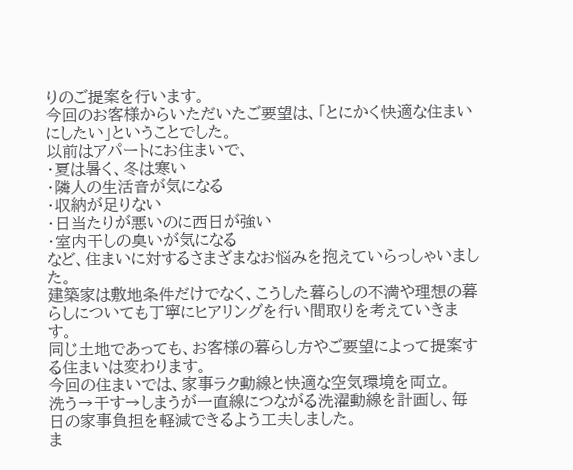りのご提案を行います。
今回のお客様からいただいたご要望は、「とにかく快適な住まいにしたい」ということでした。
以前はアパートにお住まいで、
・夏は暑く、冬は寒い
・隣人の生活音が気になる
・収納が足りない
・日当たりが悪いのに西日が強い
・室内干しの臭いが気になる
など、住まいに対するさまざまなお悩みを抱えていらっしゃいました。
建築家は敷地条件だけでなく、こうした暮らしの不満や理想の暮らしについても丁寧にヒアリングを行い間取りを考えていきます。
同じ土地であっても、お客様の暮らし方やご要望によって提案する住まいは変わります。
今回の住まいでは、家事ラク動線と快適な空気環境を両立。
洗う→干す→しまうが一直線につながる洗濯動線を計画し、毎日の家事負担を軽減できるよう工夫しました。
ま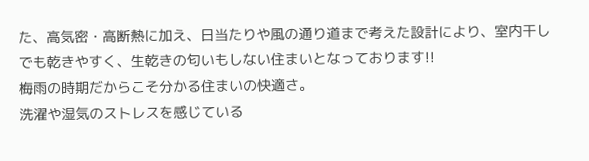た、高気密・高断熱に加え、日当たりや風の通り道まで考えた設計により、室内干しでも乾きやすく、生乾きの匂いもしない住まいとなっております!!
梅雨の時期だからこそ分かる住まいの快適さ。
洗濯や湿気のストレスを感じている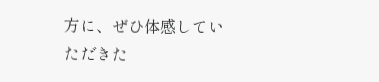方に、ぜひ体感していただきた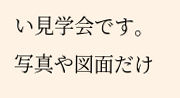い見学会です。
写真や図面だけ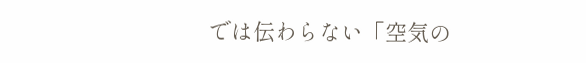では伝わらない「空気の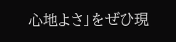心地よさ」をぜひ現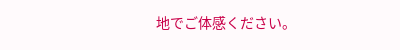地でご体感ください。